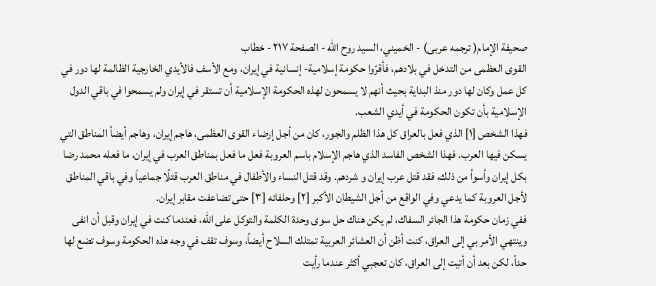صحيفة الإمام( ترجمه عربى) - الخميني، السيد روح الله - الصفحة ٢١٧ - خطاب
القوى العظمى من التدخل في بلادهم، فأقرّوا حكومة إسلامية- إنسانية في إيران، ومع الأسف فالأيدي الخارجية الظالمة لها دور في كل عمل وكان لها دور منذ البداية بحيث أنهم لا يسمحون لهذه الحكومة الإسلامية أن تستقر في إيران ولم يسمحوا في باقي الدول الإسلامية بأن تكون الحكومة في أيدي الشعب.
فهذا الشخص [١] الذي فعل بالعراق كل هذا الظلم والجور، كان من أجل إرضاء القوى العظمى، هاجم إيران، وهاجم أيضاً المناطق التي يسكن فيها العرب. فهذا الشخص الفاسد الذي هاجم الإسلام باسم العروبة فعل ما فعل بمناطق العرب في إيران، ما فعله محمد رضا بكل إيران وأسوأ من ذلك، فقد قتل عرب إيران و شردهم. وقد قتل النساء والأطفال في مناطق العرب قتلًا جماعياَ وفي باقي المناطق لأجل العروبة كما يدعي وفي الواقع من أجل الشيطان الأكبر [٢] وحلفائه [٣] حتى تضاعفت مقابر إيران.
ففي زمان حكومة هذا الجائر السفاك، لم يكن هناك حل سوى وحدة الكلمة والتوكل على الله، فعندما كنت في إيران وقبل أن انفى وينتهي الأمر بي إلى العراق، كنت أظن أن العشائر العربية تمتلك السلاح أيضاً، وسوف تقف في وجه هذه الحكومة وسوف تضع لها حداً، لكن بعد أن أتيت إلى العراق، كان تعجبي أكثر عندما رأيت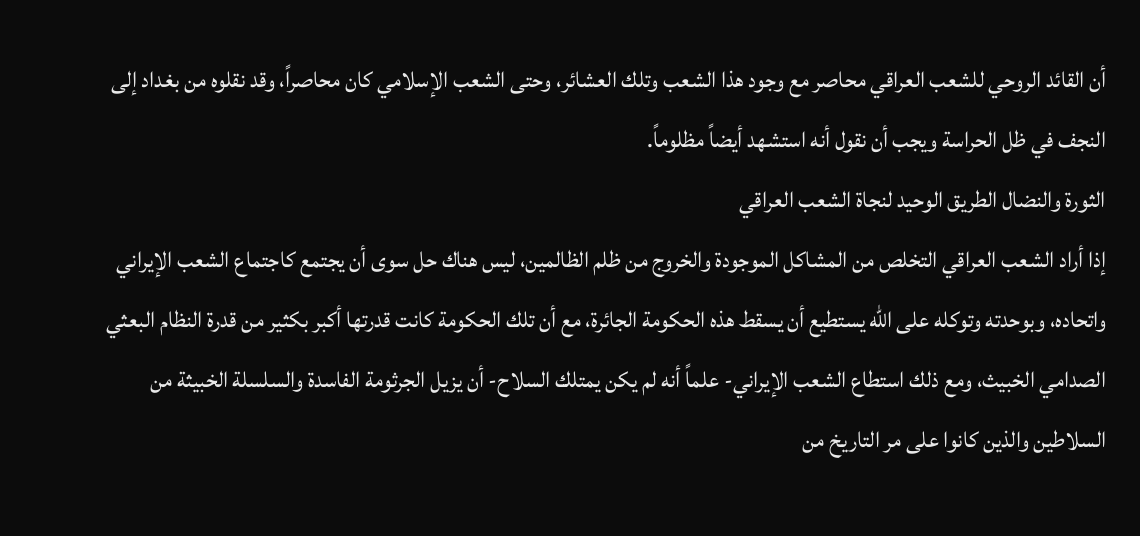أن القائد الروحي للشعب العراقي محاصر مع وجود هذا الشعب وتلك العشائر، وحتى الشعب الإسلامي كان محاصراً، وقد نقلوه من بغداد إلى النجف في ظل الحراسة ويجب أن نقول أنه استشهد أيضاً مظلوماً.
الثورة والنضال الطريق الوحيد لنجاة الشعب العراقي
إذا أراد الشعب العراقي التخلص من المشاكل الموجودة والخروج من ظلم الظالمين، ليس هناك حل سوى أن يجتمع كاجتماع الشعب الإيراني واتحاده، وبوحدته وتوكله على الله يستطيع أن يسقط هذه الحكومة الجائرة، مع أن تلك الحكومة كانت قدرتها أكبر بكثير من قدرة النظام البعثي الصدامي الخبيث، ومع ذلك استطاع الشعب الإيراني- علماً أنه لم يكن يمتلك السلاح- أن يزيل الجرثومة الفاسدة والسلسلة الخبيثة من السلاطين والذين كانوا على مر التاريخ من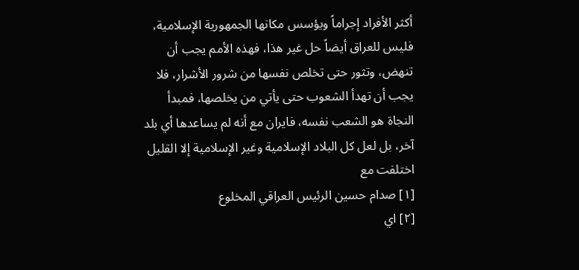أكثر الأفراد إجراماً ويؤسس مكانها الجمهورية الإسلامية، فليس للعراق أيضاً حل غير هذا، فهذه الأمم يجب أن تنهض، وتثور حتى تخلص نفسها من شرور الأشرار، فلا يجب أن تهدأ الشعوب حتى يأتي من يخلصها، فمبدأ النجاة هو الشعب نفسه، فايران مع أنه لم يساعدها أي بلد آخر، بل لعل كل البلاد الإسلامية وغير الإسلامية إلا القليل اختلفت مع
[١] صدام حسين الرئيس العراقي المخلوع
[٢] اي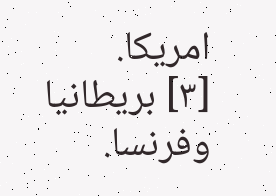امريكا.
[٣] بريطانيا وفرنسا.